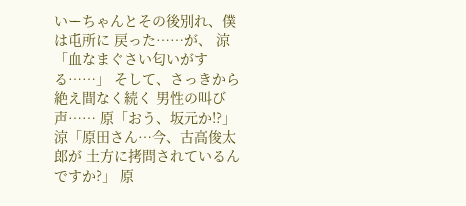いーちゃんとその後別れ、僕は屯所に 戻った……が、 涼「血なまぐさい匂いがする……」 そして、さっきから絶え間なく続く 男性の叫び声…… 原「おう、坂元か!?」 涼「原田さん…今、古高俊太郎が 土方に拷問されているんですか?」 原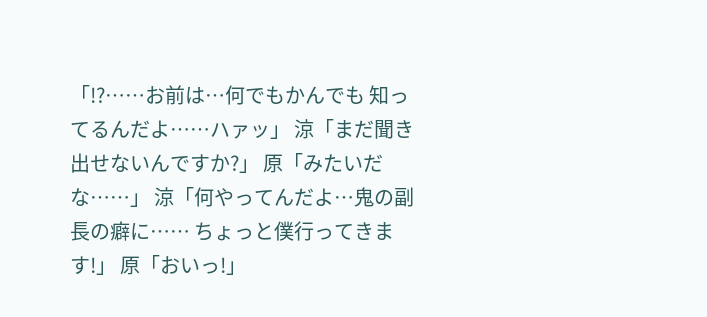「!?……お前は…何でもかんでも 知ってるんだよ……ハァッ」 涼「まだ聞き出せないんですか?」 原「みたいだな……」 涼「何やってんだよ…鬼の副長の癖に…… ちょっと僕行ってきます!」 原「おいっ!」